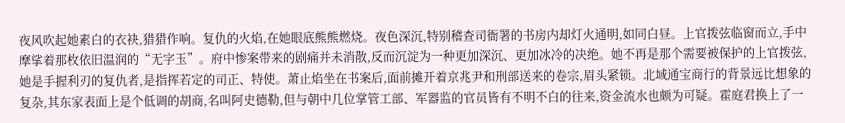夜风吹起她素白的衣袂,猎猎作响。复仇的火焰,在她眼底熊熊燃烧。夜色深沉,特别稽查司衙署的书房内却灯火通明,如同白昼。上官拨弦临窗而立,手中摩挲着那枚依旧温润的“无字玉”。府中惨案带来的剧痛并未消散,反而沉淀为一种更加深沉、更加冰冷的决绝。她不再是那个需要被保护的上官拨弦,她是手握利刃的复仇者,是指挥若定的司正、特使。萧止焰坐在书案后,面前摊开着京兆尹和刑部送来的卷宗,眉头紧锁。北域通宝商行的背景远比想象的复杂,其东家表面上是个低调的胡商,名叫阿史德勒,但与朝中几位掌管工部、军器监的官员皆有不明不白的往来,资金流水也颇为可疑。霍庭君换上了一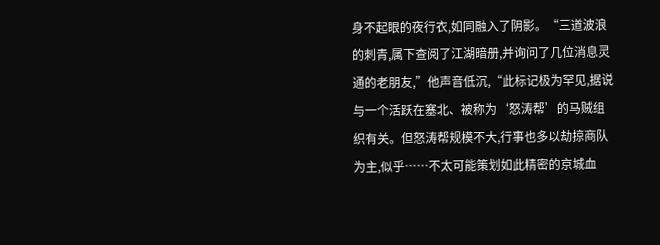身不起眼的夜行衣,如同融入了阴影。“三道波浪的刺青,属下查阅了江湖暗册,并询问了几位消息灵通的老朋友,”他声音低沉,“此标记极为罕见,据说与一个活跃在塞北、被称为‘怒涛帮’的马贼组织有关。但怒涛帮规模不大,行事也多以劫掠商队为主,似乎……不太可能策划如此精密的京城血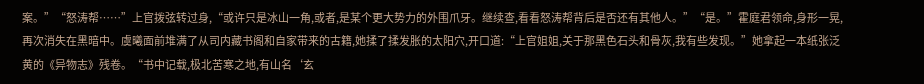案。”“怒涛帮……”上官拨弦转过身,“或许只是冰山一角,或者,是某个更大势力的外围爪牙。继续查,看看怒涛帮背后是否还有其他人。”“是。”霍庭君领命,身形一晃,再次消失在黑暗中。虞曦面前堆满了从司内藏书阁和自家带来的古籍,她揉了揉发胀的太阳穴,开口道:“上官姐姐,关于那黑色石头和骨灰,我有些发现。”她拿起一本纸张泛黄的《异物志》残卷。“书中记载,极北苦寒之地,有山名‘玄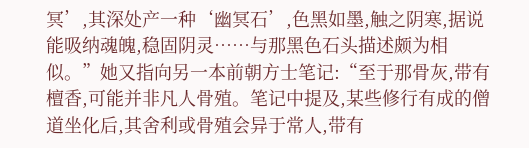冥’,其深处产一种‘幽冥石’,色黑如墨,触之阴寒,据说能吸纳魂魄,稳固阴灵……与那黑色石头描述颇为相似。”她又指向另一本前朝方士笔记:“至于那骨灰,带有檀香,可能并非凡人骨殖。笔记中提及,某些修行有成的僧道坐化后,其舍利或骨殖会异于常人,带有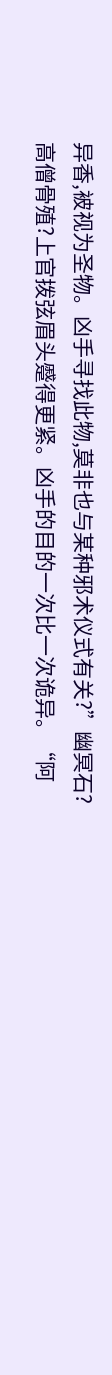异香,被视为圣物。凶手寻找此物,莫非也与某种邪术仪式有关?”幽冥石?高僧骨殖?上官拨弦眉头蹙得更紧。凶手的目的一次比一次诡异。“阿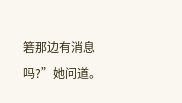箬那边有消息吗?”她问道。